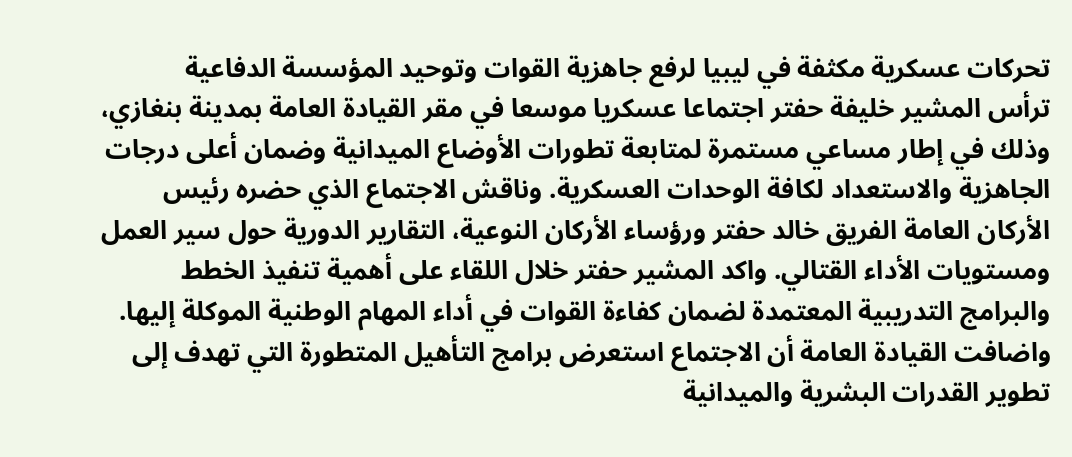تحركات عسكرية مكثفة في ليبيا لرفع جاهزية القوات وتوحيد المؤسسة الدفاعية
ترأس المشير خليفة حفتر اجتماعا عسكريا موسعا في مقر القيادة العامة بمدينة بنغازي، وذلك في إطار مساعي مستمرة لمتابعة تطورات الأوضاع الميدانية وضمان أعلى درجات الجاهزية والاستعداد لكافة الوحدات العسكرية. وناقش الاجتماع الذي حضره رئيس الأركان العامة الفريق خالد حفتر ورؤساء الأركان النوعية، التقارير الدورية حول سير العمل ومستويات الأداء القتالي. واكد المشير حفتر خلال اللقاء على أهمية تنفيذ الخطط والبرامج التدريبية المعتمدة لضمان كفاءة القوات في أداء المهام الوطنية الموكلة إليها.
واضافت القيادة العامة أن الاجتماع استعرض برامج التأهيل المتطورة التي تهدف إلى تطوير القدرات البشرية والميدانية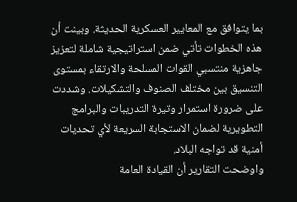بما يتوافق مع المعايير العسكرية الحديثة. وبينت أن هذه الخطوات تأتي ضمن استراتيجية شاملة لتعزيز جاهزية منتسبي القوات المسلحة والارتقاء بمستوى التنسيق بين مختلف الصنوف والتشكيلات. وشددت على ضرورة استمرار وتيرة التدريبات والبرامج التطويرية لضمان الاستجابة السريعة لأي تحديات أمنية قد تواجه البلاد.
واوضحت التقارير أن القيادة العامة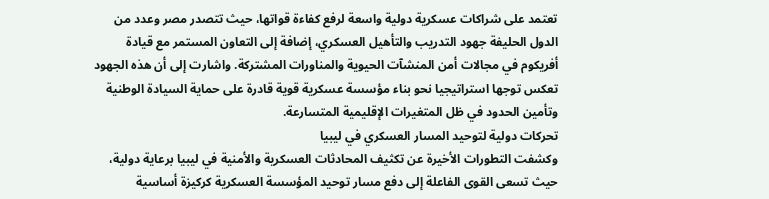تعتمد على شراكات عسكرية دولية واسعة لرفع كفاءة قواتها، حيث تتصدر مصر وعدد من الدول الحليفة جهود التدريب والتأهيل العسكري، إضافة إلى التعاون المستمر مع قيادة أفريكوم في مجالات أمن المنشآت الحيوية والمناورات المشتركة. واشارت إلى أن هذه الجهود تعكس توجها استراتيجيا نحو بناء مؤسسة عسكرية قوية قادرة على حماية السيادة الوطنية وتأمين الحدود في ظل المتغيرات الإقليمية المتسارعة.
تحركات دولية لتوحيد المسار العسكري في ليبيا
وكشفت التطورات الأخيرة عن تكثيف المحادثات العسكرية والأمنية في ليبيا برعاية دولية، حيث تسعى القوى الفاعلة إلى دفع مسار توحيد المؤسسة العسكرية كركيزة أساسية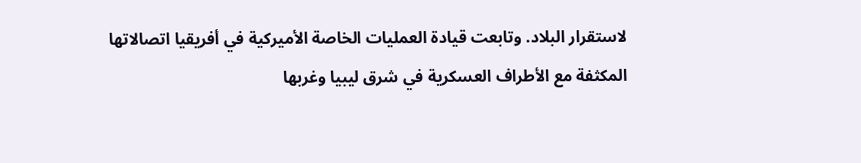لاستقرار البلاد. وتابعت قيادة العمليات الخاصة الأميركية في أفريقيا اتصالاتها المكثفة مع الأطراف العسكرية في شرق ليبيا وغربها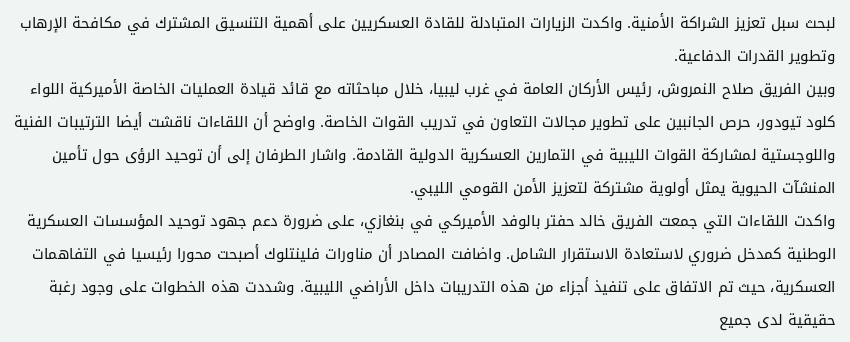لبحث سبل تعزيز الشراكة الأمنية. واكدت الزيارات المتبادلة للقادة العسكريين على أهمية التنسيق المشترك في مكافحة الإرهاب وتطوير القدرات الدفاعية.
وبين الفريق صلاح النمروش، رئيس الأركان العامة في غرب ليبيا، خلال مباحثاته مع قائد قيادة العمليات الخاصة الأميركية اللواء كلود تيودور، حرص الجانبين على تطوير مجالات التعاون في تدريب القوات الخاصة. واوضح أن اللقاءات ناقشت أيضا الترتيبات الفنية واللوجستية لمشاركة القوات الليبية في التمارين العسكرية الدولية القادمة. واشار الطرفان إلى أن توحيد الرؤى حول تأمين المنشآت الحيوية يمثل أولوية مشتركة لتعزيز الأمن القومي الليبي.
واكدت اللقاءات التي جمعت الفريق خالد حفتر بالوفد الأميركي في بنغازي، على ضرورة دعم جهود توحيد المؤسسات العسكرية الوطنية كمدخل ضروري لاستعادة الاستقرار الشامل. واضافت المصادر أن مناورات فلينتلوك أصبحت محورا رئيسيا في التفاهمات العسكرية، حيث تم الاتفاق على تنفيذ أجزاء من هذه التدريبات داخل الأراضي الليبية. وشددت هذه الخطوات على وجود رغبة حقيقية لدى جميع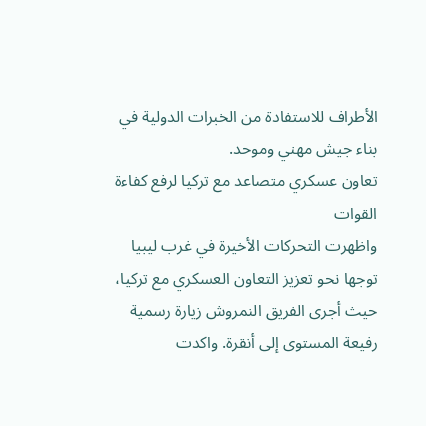الأطراف للاستفادة من الخبرات الدولية في بناء جيش مهني وموحد.
تعاون عسكري متصاعد مع تركيا لرفع كفاءة القوات
واظهرت التحركات الأخيرة في غرب ليبيا توجها نحو تعزيز التعاون العسكري مع تركيا، حيث أجرى الفريق النمروش زيارة رسمية رفيعة المستوى إلى أنقرة. واكدت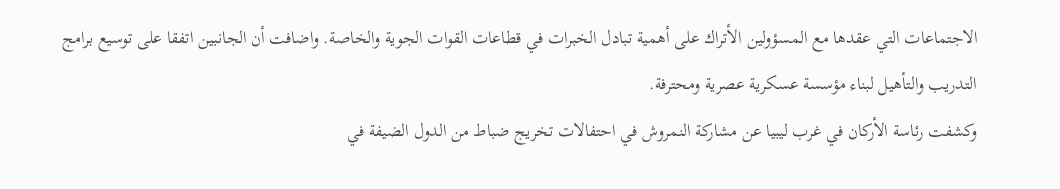الاجتماعات التي عقدها مع المسؤولين الأتراك على أهمية تبادل الخبرات في قطاعات القوات الجوية والخاصة. واضافت أن الجانبين اتفقا على توسيع برامج التدريب والتأهيل لبناء مؤسسة عسكرية عصرية ومحترفة.
وكشفت رئاسة الأركان في غرب ليبيا عن مشاركة النمروش في احتفالات تخريج ضباط من الدول الضيفة في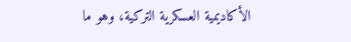الأكاديمية العسكرية التركية، وهو ما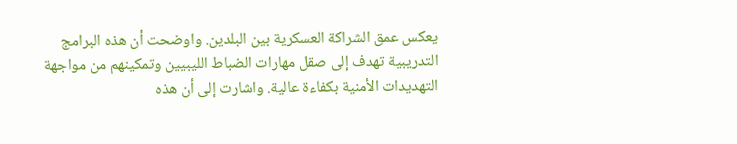يعكس عمق الشراكة العسكرية بين البلدين. واوضحت أن هذه البرامج التدريبية تهدف إلى صقل مهارات الضباط الليبيين وتمكينهم من مواجهة التهديدات الأمنية بكفاءة عالية. واشارت إلى أن هذه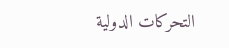التحركات الدولية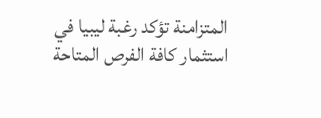المتزامنة تؤكد رغبة ليبيا في استثمار كافة الفرص المتاحة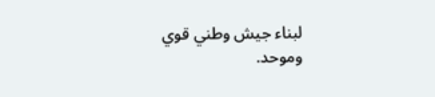لبناء جيش وطني قوي وموحد.